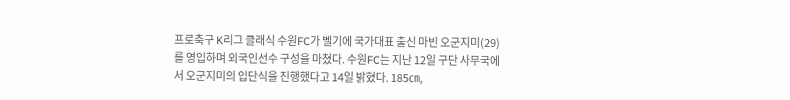프로축구 K리그 클래식 수원FC가 벨기에 국가대표 출신 마빈 오군지미(29)를 영입하며 외국인선수 구성을 마쳤다. 수원FC는 지난 12일 구단 사무국에서 오군지미의 입단식을 진행했다고 14일 밝혔다. 185㎝,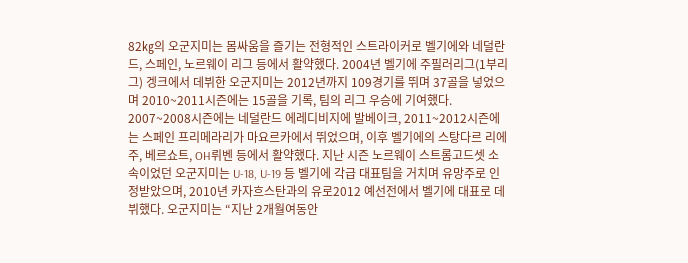82㎏의 오군지미는 몸싸움을 즐기는 전형적인 스트라이커로 벨기에와 네덜란드, 스페인, 노르웨이 리그 등에서 활약했다. 2004년 벨기에 주필러리그(1부리그) 겡크에서 데뷔한 오군지미는 2012년까지 109경기를 뛰며 37골을 넣었으며 2010~2011시즌에는 15골을 기록, 팀의 리그 우승에 기여했다. 2007~2008시즌에는 네덜란드 에레디비지에 발베이크, 2011~2012시즌에는 스페인 프리메라리가 마요르카에서 뛰었으며, 이후 벨기에의 스탕다르 리에주, 베르쇼트, OH뤼벤 등에서 활약했다. 지난 시즌 노르웨이 스트롬고드셋 소속이었던 오군지미는 U-18, U-19 등 벨기에 각급 대표팀을 거치며 유망주로 인정받았으며, 2010년 카자흐스탄과의 유로2012 예선전에서 벨기에 대표로 데뷔했다. 오군지미는 “지난 2개월여동안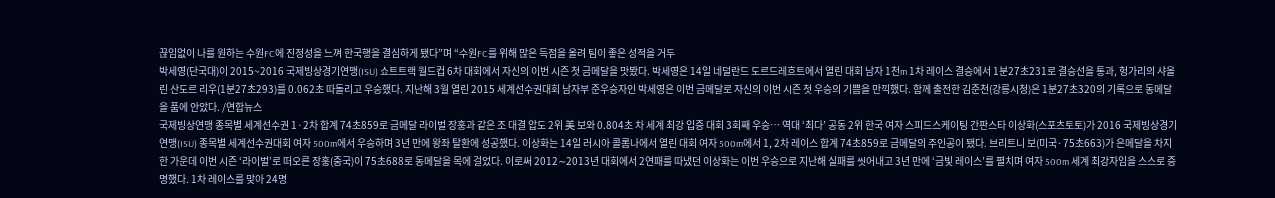끊임없이 나를 원하는 수원FC에 진정성을 느껴 한국행을 결심하게 됐다”며 “수원FC를 위해 많은 득점을 올려 팀이 좋은 성적을 거두
박세영(단국대)이 2015~2016 국제빙상경기연맹(ISU) 쇼트트랙 월드컵 6차 대회에서 자신의 이번 시즌 첫 금메달을 맛봤다. 박세영은 14일 네덜란드 도르드레흐트에서 열린 대회 남자 1천m 1차 레이스 결승에서 1분27초231로 결승선을 통과, 헝가리의 샤올린 산도르 리우(1분27초293)를 0.062초 따돌리고 우승했다. 지난해 3월 열린 2015 세계선수권대회 남자부 준우승자인 박세영은 이번 금메달로 자신의 이번 시즌 첫 우승의 기쁨을 만끽했다. 함께 출전한 김준천(강릉시청)은 1분27초320의 기록으로 동메달을 품에 안았다. /연합뉴스
국제빙상연맹 종목별 세계선수권 1·2차 합계 74초859로 금메달 라이벌 장훙과 같은 조 대결 압도 2위 美 보와 0.804초 차 세계 최강 입증 대회 3회째 우승… 역대 ‘최다’ 공동 2위 한국 여자 스피드스케이팅 간판스타 이상화(스포츠토토)가 2016 국제빙상경기연맹(ISU) 종목별 세계선수권대회 여자 500m에서 우승하며 3년 만에 왕좌 탈환에 성공했다. 이상화는 14일 러시아 콜롬나에서 열린 대회 여자 500m에서 1, 2차 레이스 합계 74초859로 금메달의 주인공이 됐다. 브리트니 보(미국·75초663)가 은메달을 차지한 가운데 이번 시즌 ‘라이벌’로 떠오른 장훙(중국)이 75초688로 동메달을 목에 걸었다. 이로써 2012∼2013년 대회에서 2연패를 따냈던 이상화는 이번 우승으로 지난해 실패를 씻어내고 3년 만에 ‘금빛 레이스’를 펼치며 여자 500m 세계 최강자임을 스스로 증명했다. 1차 레이스를 맞아 24명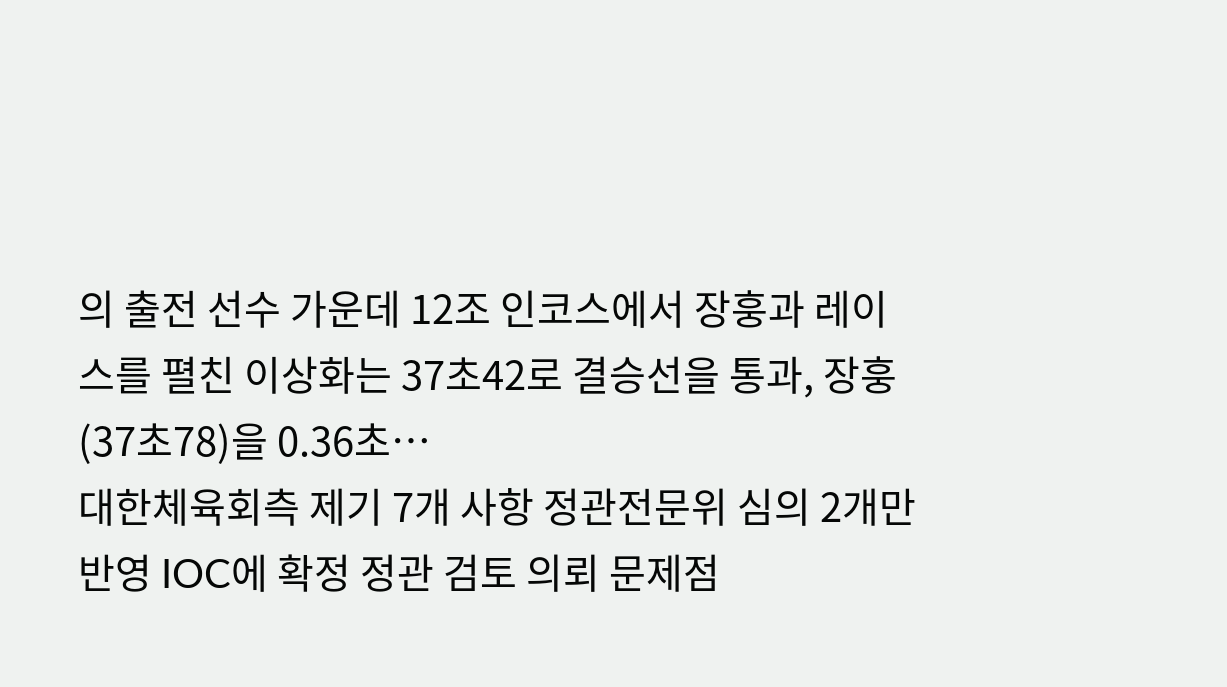의 출전 선수 가운데 12조 인코스에서 장훙과 레이스를 펼친 이상화는 37초42로 결승선을 통과, 장훙(37초78)을 0.36초…
대한체육회측 제기 7개 사항 정관전문위 심의 2개만 반영 IOC에 확정 정관 검토 의뢰 문제점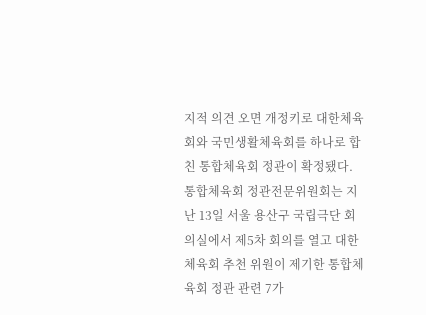지적 의견 오면 개정키로 대한체육회와 국민생활체육회를 하나로 합친 통합체육회 정관이 확정됐다. 통합체육회 정관전문위원회는 지난 13일 서울 용산구 국립극단 회의실에서 제5차 회의를 열고 대한체육회 추천 위원이 제기한 통합체육회 정관 관련 7가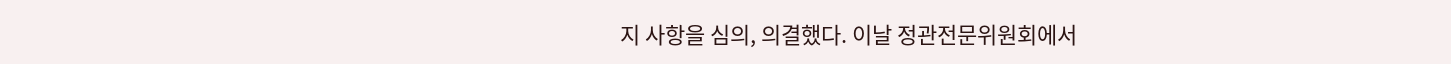지 사항을 심의, 의결했다. 이날 정관전문위원회에서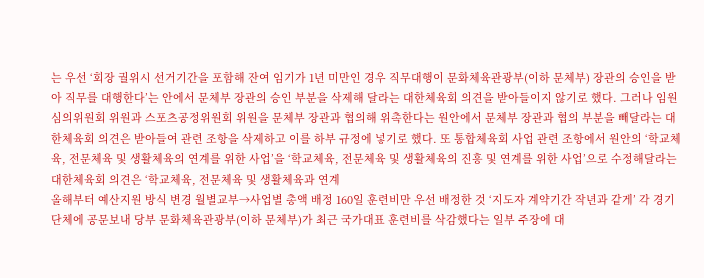는 우선 ‘회장 궐위시 선거기간을 포함해 잔여 임기가 1년 미만인 경우 직무대행이 문화체육관광부(이하 문체부) 장관의 승인을 받아 직무를 대행한다’는 안에서 문체부 장관의 승인 부분을 삭제해 달라는 대한체육회 의견을 받아들이지 않기로 했다. 그러나 임원심의위원회 위원과 스포츠공정위원회 위원을 문체부 장관과 협의해 위촉한다는 원안에서 문체부 장관과 협의 부분을 빼달라는 대한체육회 의견은 받아들여 관련 조항을 삭제하고 이를 하부 규정에 넣기로 했다. 또 통합체육회 사업 관련 조항에서 원안의 ‘학교체육, 전문체육 및 생활체육의 연계를 위한 사업’을 ‘학교체육, 전문체육 및 생활체육의 진흥 및 연계를 위한 사업’으로 수정해달라는 대한체육회 의견은 ‘학교체육, 전문체육 및 생활체육과 연계
올해부터 예산지원 방식 변경 월별교부→사업별 총액 배정 160일 훈련비만 우선 배정한 것 ‘지도자 계약기간 작년과 같게’ 각 경기단체에 공문보내 당부 문화체육관광부(이하 문체부)가 최근 국가대표 훈련비를 삭감했다는 일부 주장에 대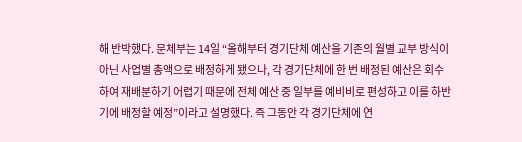해 반박했다. 문체부는 14일 “올해부터 경기단체 예산을 기존의 월별 교부 방식이 아닌 사업별 총액으로 배정하게 됐으나, 각 경기단체에 한 번 배정된 예산은 회수하여 재배분하기 어렵기 때문에 전체 예산 중 일부를 예비비로 편성하고 이를 하반기에 배정할 예정”이라고 설명했다. 즉 그동안 각 경기단체에 연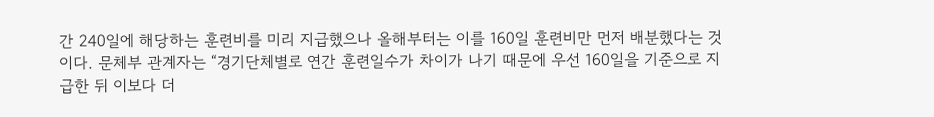간 240일에 해당하는 훈련비를 미리 지급했으나 올해부터는 이를 160일 훈련비만 먼저 배분했다는 것이다. 문체부 관계자는 “경기단체별로 연간 훈련일수가 차이가 나기 때문에 우선 160일을 기준으로 지급한 뒤 이보다 더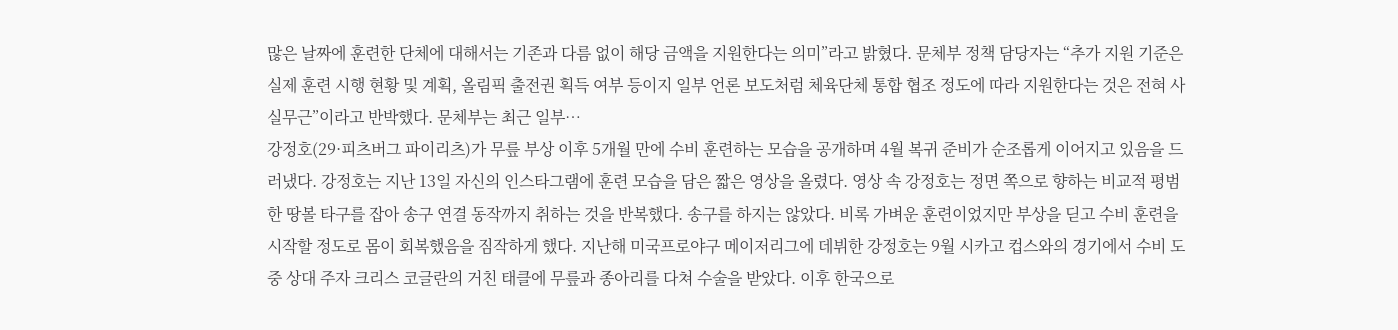많은 날짜에 훈련한 단체에 대해서는 기존과 다름 없이 해당 금액을 지원한다는 의미”라고 밝혔다. 문체부 정책 담당자는 “추가 지원 기준은 실제 훈련 시행 현황 및 계획, 올림픽 출전권 획득 여부 등이지 일부 언론 보도처럼 체육단체 통합 협조 정도에 따라 지원한다는 것은 전혀 사실무근”이라고 반박했다. 문체부는 최근 일부…
강정호(29·피츠버그 파이리츠)가 무릎 부상 이후 5개월 만에 수비 훈련하는 모습을 공개하며 4월 복귀 준비가 순조롭게 이어지고 있음을 드러냈다. 강정호는 지난 13일 자신의 인스타그램에 훈련 모습을 담은 짧은 영상을 올렸다. 영상 속 강정호는 정면 쪽으로 향하는 비교적 평범한 땅볼 타구를 잡아 송구 연결 동작까지 취하는 것을 반복했다. 송구를 하지는 않았다. 비록 가벼운 훈련이었지만 부상을 딛고 수비 훈련을 시작할 정도로 몸이 회복했음을 짐작하게 했다. 지난해 미국프로야구 메이저리그에 데뷔한 강정호는 9월 시카고 컵스와의 경기에서 수비 도중 상대 주자 크리스 코글란의 거친 태클에 무릎과 종아리를 다쳐 수술을 받았다. 이후 한국으로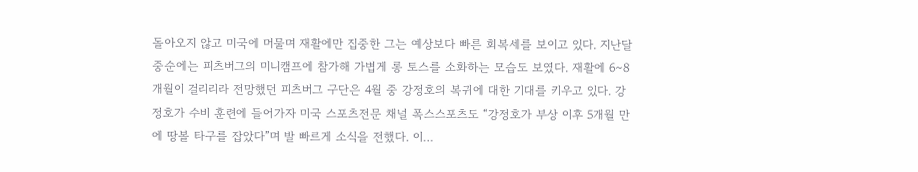돌아오지 않고 미국에 머물며 재활에만 집중한 그는 예상보다 빠른 회복세를 보이고 있다. 지난달 중순에는 피츠버그의 미니캠프에 참가해 가볍게 롱 토스를 소화하는 모습도 보였다. 재활에 6∼8개월이 걸리리라 전망했던 피츠버그 구단은 4월 중 강정호의 복귀에 대한 기대를 키우고 있다. 강정호가 수비 훈련에 들어가자 미국 스포츠전문 채널 폭스스포츠도 “강정호가 부상 이후 5개월 만에 땅볼 타구를 잡았다”며 발 빠르게 소식을 전했다. 이…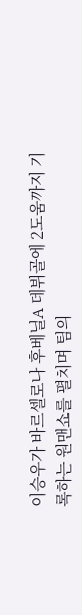이승우가 바르셀로나 후베닐A 데뷔골에 2도움까지 기록하는 원맨쇼를 펼치며 팀의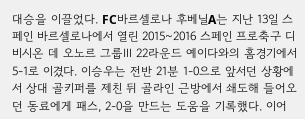대승을 이끌었다. FC바르셀로나 후베닐A는 지난 13일 스페인 바르셀로나에서 열린 2015~2016 스페인 프로축구 디비시온 데 오노르 그룹Ⅲ 22라운드 예이다와의 홈경기에서 5-1로 이겼다. 이승우는 전반 21분 1-0으로 앞서던 상황에서 상대 골키퍼를 제친 뒤 골라인 근방에서 쇄도해 들어오던 동료에게 패스, 2-0을 만드는 도움을 기록했다. 이어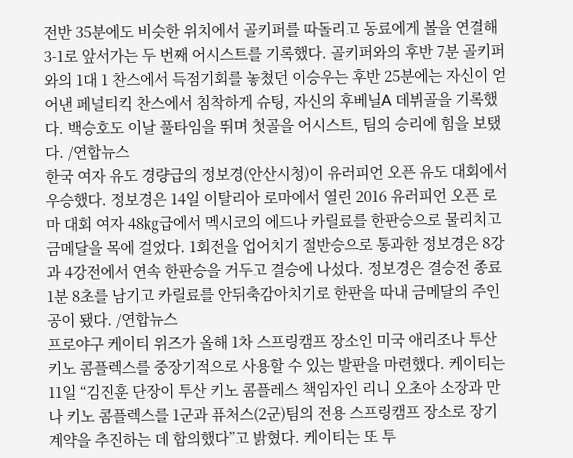전반 35분에도 비슷한 위치에서 골키퍼를 따돌리고 동료에게 볼을 연결해 3-1로 앞서가는 두 번째 어시스트를 기록했다. 골키퍼와의 후반 7분 골키퍼와의 1대 1 찬스에서 득점기회를 놓쳤던 이승우는 후반 25분에는 자신이 얻어낸 페널티킥 찬스에서 침착하게 슈팅, 자신의 후베닐A 데뷔골을 기록했다. 백승호도 이날 풀타임을 뛰며 첫골을 어시스트, 팀의 승리에 힘을 보탰다. /연합뉴스
한국 여자 유도 경량급의 정보경(안산시청)이 유러피언 오픈 유도 대회에서 우승했다. 정보경은 14일 이탈리아 로마에서 열린 2016 유러피언 오픈 로마 대회 여자 48㎏급에서 멕시코의 에드나 카릴료를 한판승으로 물리치고 금메달을 목에 걸었다. 1회전을 업어치기 절반승으로 통과한 정보경은 8강과 4강전에서 연속 한판승을 거두고 결승에 나섰다. 정보경은 결승전 종료 1분 8초를 남기고 카릴료를 안뒤축감아치기로 한판을 따내 금메달의 주인공이 됐다. /연합뉴스
프로야구 케이티 위즈가 올해 1차 스프링캠프 장소인 미국 애리조나 투산 키노 콤플렉스를 중장기적으로 사용할 수 있는 발판을 마련했다. 케이티는 11일 “김진훈 단장이 투산 키노 콤플레스 책임자인 리니 오초아 소장과 만나 키노 콤플렉스를 1군과 퓨처스(2군)팀의 전용 스프링캠프 장소로 장기 계약을 추진하는 데 합의했다”고 밝혔다. 케이티는 또 투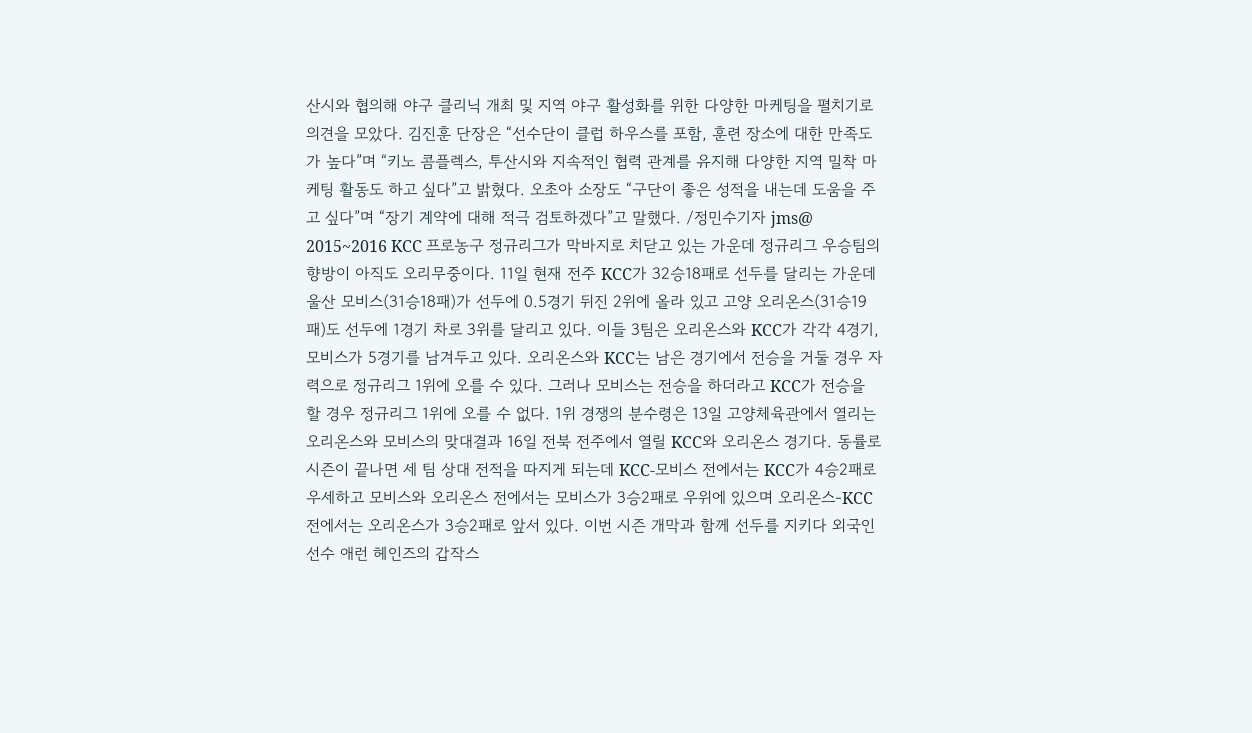산시와 협의해 야구 클리닉 개최 및 지역 야구 활성화를 위한 다양한 마케팅을 펼치기로 의견을 모았다. 김진훈 단장은 “선수단이 클럽 하우스를 포함, 훈련 장소에 대한 만족도가 높다”며 “키노 콤플렉스, 투산시와 지속적인 협력 관계를 유지해 다양한 지역 밀착 마케팅 활동도 하고 싶다”고 밝혔다. 오초아 소장도 “구단이 좋은 성적을 내는데 도움을 주고 싶다”며 “장기 계약에 대해 적극 검토하겠다”고 말했다. /정민수기자 jms@
2015~2016 KCC 프로농구 정규리그가 막바지로 치닫고 있는 가운데 정규리그 우승팀의 향방이 아직도 오리무중이다. 11일 현재 전주 KCC가 32승18패로 선두를 달리는 가운데 울산 모비스(31승18패)가 선두에 0.5경기 뒤진 2위에 올라 있고 고양 오리온스(31승19패)도 선두에 1경기 차로 3위를 달리고 있다. 이들 3팀은 오리온스와 KCC가 각각 4경기, 모비스가 5경기를 남겨두고 있다. 오리온스와 KCC는 남은 경기에서 전승을 거둘 경우 자력으로 정규리그 1위에 오를 수 있다. 그러나 모비스는 전승을 하더라고 KCC가 전승을 할 경우 정규리그 1위에 오를 수 없다. 1위 경쟁의 분수령은 13일 고양체육관에서 열리는 오리온스와 모비스의 맞대결과 16일 전북 전주에서 열릴 KCC와 오리온스 경기다. 동률로 시즌이 끝나면 세 팀 상대 전적을 따지게 되는데 KCC-모비스 전에서는 KCC가 4승2패로 우세하고 모비스와 오리온스 전에서는 모비스가 3승2패로 우위에 있으며 오리온스-KCC 전에서는 오리온스가 3승2패로 앞서 있다. 이번 시즌 개막과 함께 선두를 지키다 외국인 선수 애런 헤인즈의 갑작스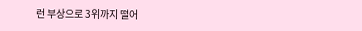런 부상으로 3위까지 떨어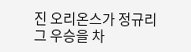진 오리온스가 정규리그 우승을 차